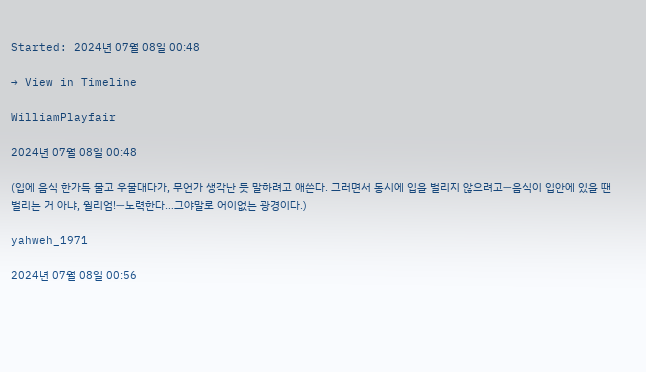Started: 2024년 07월 08일 00:48

→ View in Timeline

WilliamPlayfair

2024년 07월 08일 00:48

(입에 음식 한가득 물고 우물대다가, 무언가 생각난 듯 말하려고 애쓴다. 그러면서 동시에 입을 벌리지 않으려고―음식이 입안에 있을 땐 벌리는 거 아냐, 윌리엄!―노력한다…그야말로 어이없는 광경이다.)

yahweh_1971

2024년 07월 08일 00:56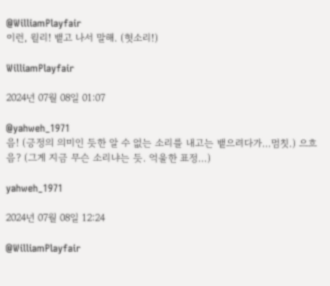@WilliamPlayfair
이런, 윌리! 뱉고 나서 말해. (헛소리!)

WilliamPlayfair

2024년 07월 08일 01:07

@yahweh_1971
음! (긍정의 의미인 듯한 알 수 없는 소리를 내고는 뱉으려다가…멈칫.) 으흐음? (그게 지금 무슨 소리냐는 듯. 억울한 표정…)

yahweh_1971

2024년 07월 08일 12:24

@WilliamPlayfair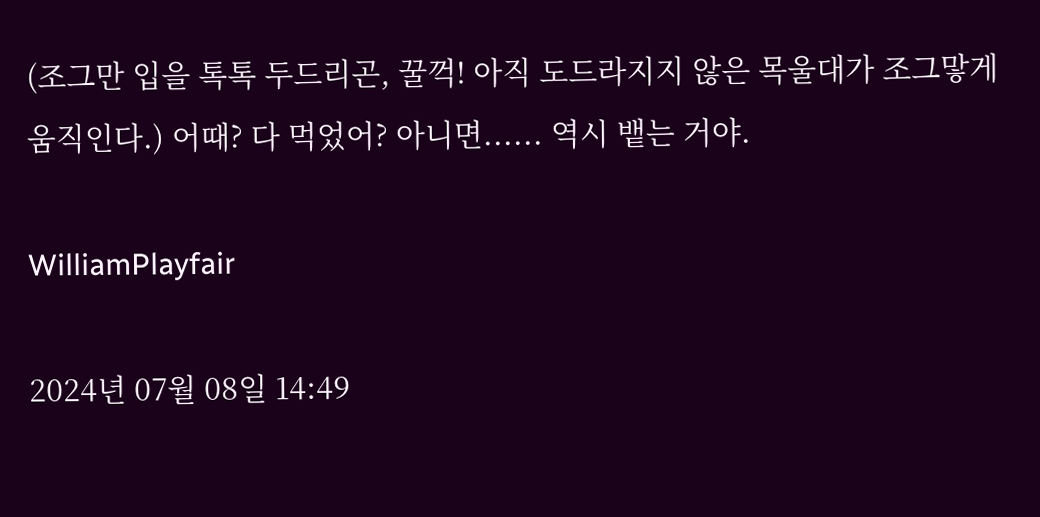(조그만 입을 톡톡 두드리곤, 꿀꺽! 아직 도드라지지 않은 목울대가 조그맣게 움직인다.) 어때? 다 먹었어? 아니면...... 역시 뱉는 거야.

WilliamPlayfair

2024년 07월 08일 14:49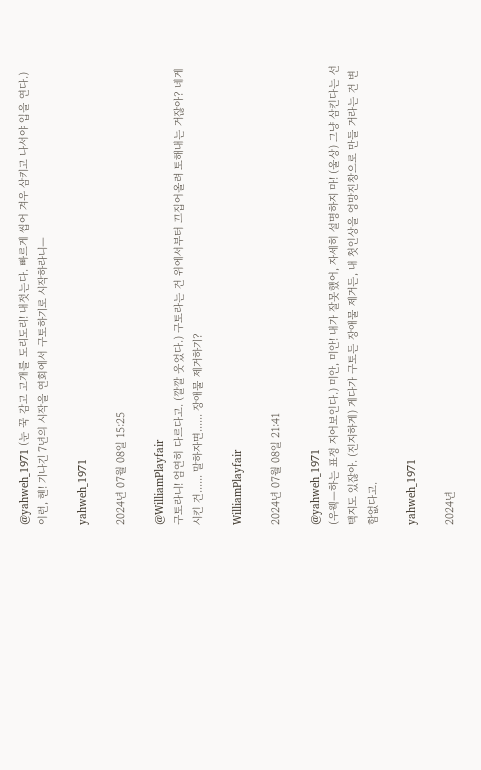@yahweh_1971 (눈 꾹 감고 고개를 도리도리! 내젓는다. 빠르게 씹어 겨우 삼키고 나서야 입을 연다.) 이런, 헨! 기나긴 7년의 시작을 연회에서 구토하기로 시작하라니―

yahweh_1971

2024년 07월 08일 15:25

@WilliamPlayfair
구토라니! 엄연히 다르다고. (깔깔 웃었다.) 구토라는 건 위에서부터 끄집어올려 토해내는 거잖아? 네게 시킨 건...... 말하자면...... 장애물 제거하기?

WilliamPlayfair

2024년 07월 08일 21:41

@yahweh_1971
(우웩―하는 표정 지어보인다.) 미안, 미안! 내가 잘못했어, 자세히 설명하지 마! (울상) 그냥 삼킨다는 선택지도 있잖아. (진지하게) 게다가 구토든 장애물 제거든, 내 첫인상을 엉망진창으로 만들 거라는 건 변함없다고.

yahweh_1971

2024년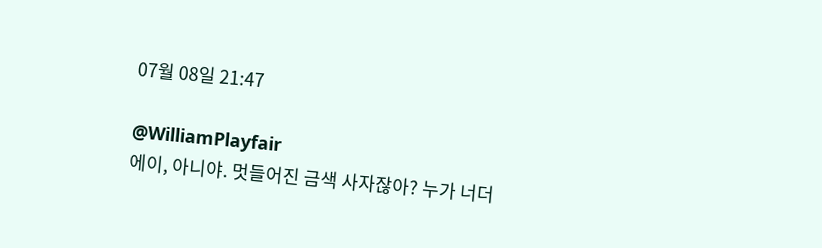07월 08일 21:47

@WilliamPlayfair
에이, 아니야. 멋들어진 금색 사자잖아? 누가 너더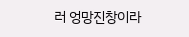러 엉망진창이라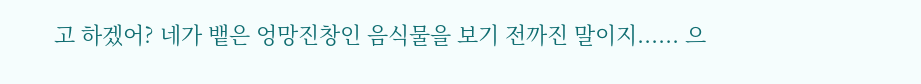고 하겠어? 네가 뱉은 엉망진창인 음식물을 보기 전까진 말이지...... 으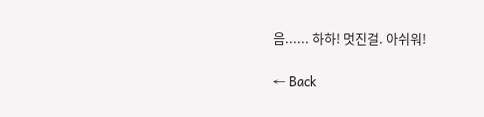음...... 하하! 멋진걸. 아쉬워!

← Back